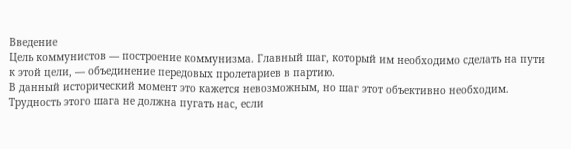Введение
Цель коммунистов — построение коммунизма. Главный шаг, который им необходимо сделать на пути к этой цели, — объединение передовых пролетариев в партию.
В данный исторический момент это кажется невозможным, но шаг этот объективно необходим. Трудность этого шага не должна пугать нас, если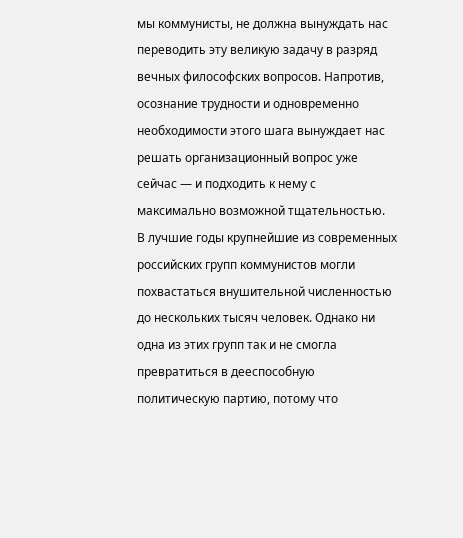мы коммунисты, не должна вынуждать нас переводить эту великую задачу в разряд вечных философских вопросов. Напротив, осознание трудности и одновременно необходимости этого шага вынуждает нас решать организационный вопрос уже сейчас — и подходить к нему с максимально возможной тщательностью.
В лучшие годы крупнейшие из современных российских групп коммунистов могли похвастаться внушительной численностью до нескольких тысяч человек. Однако ни одна из этих групп так и не смогла превратиться в дееспособную политическую партию, потому что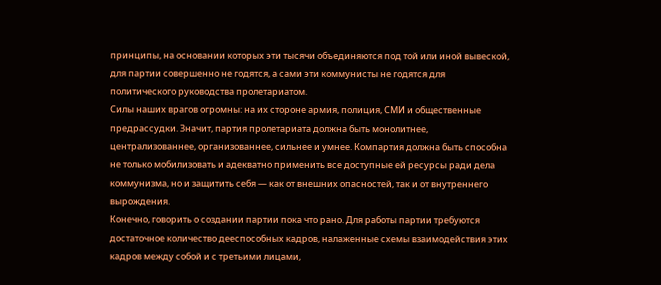принципы, на основании которых эти тысячи объединяются под той или иной вывеской, для партии совершенно не годятся, а сами эти коммунисты не годятся для политического руководства пролетариатом.
Силы наших врагов огромны: на их стороне армия, полиция, СМИ и общественные предрассудки. Значит, партия пролетариата должна быть монолитнее, централизованнее, организованнее, сильнее и умнее. Компартия должна быть способна не только мобилизовать и адекватно применить все доступные ей ресурсы ради дела коммунизма, но и защитить себя — как от внешних опасностей, так и от внутреннего вырождения.
Конечно, говорить о создании партии пока что рано. Для работы партии требуются достаточное количество дееспособных кадров, налаженные схемы взаимодействия этих кадров между собой и с третьими лицами,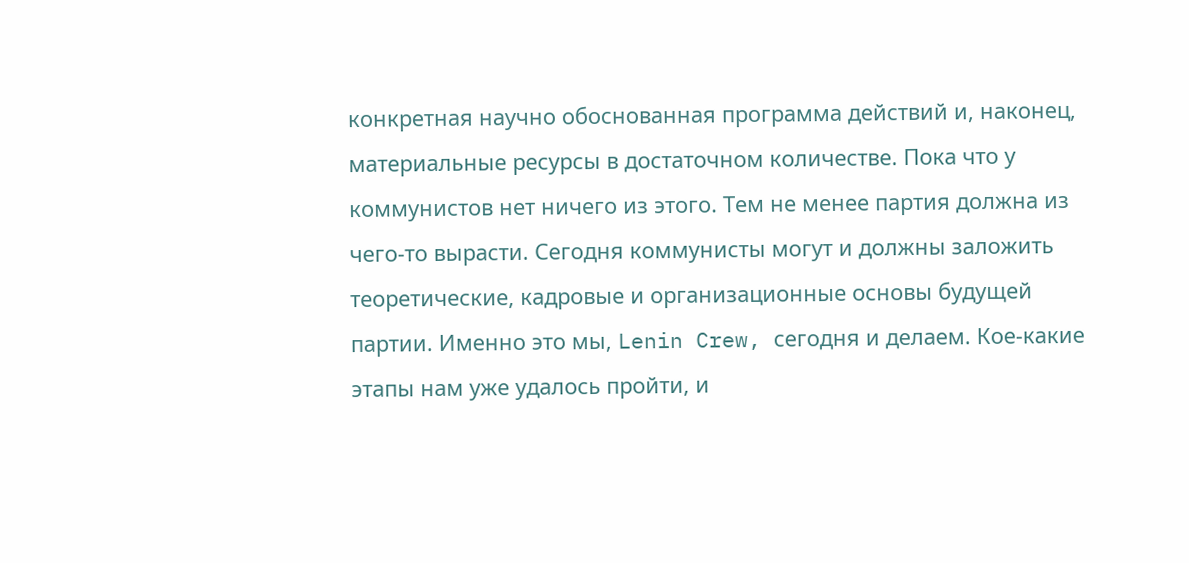конкретная научно обоснованная программа действий и, наконец, материальные ресурсы в достаточном количестве. Пока что у коммунистов нет ничего из этого. Тем не менее партия должна из чего-то вырасти. Сегодня коммунисты могут и должны заложить теоретические, кадровые и организационные основы будущей партии. Именно это мы, Lenin Crew, сегодня и делаем. Кое-какие этапы нам уже удалось пройти, и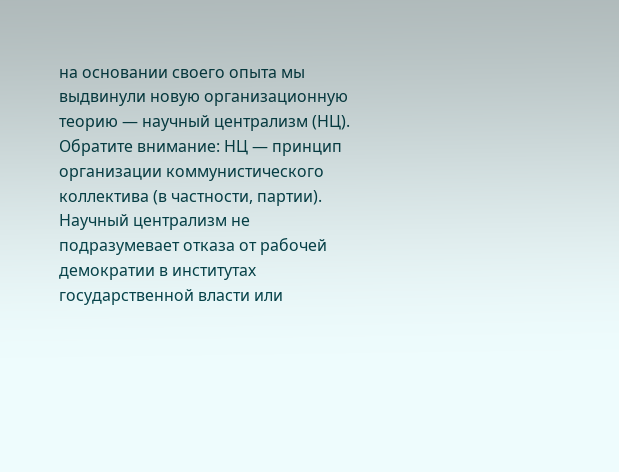на основании своего опыта мы выдвинули новую организационную теорию — научный централизм (НЦ).
Обратите внимание: НЦ — принцип организации коммунистического коллектива (в частности, партии). Научный централизм не подразумевает отказа от рабочей демократии в институтах государственной власти или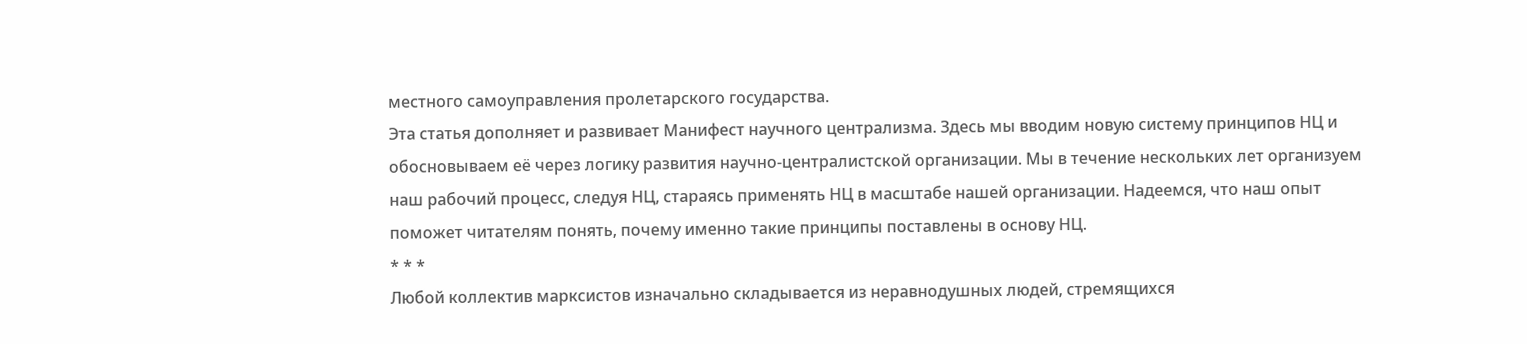местного самоуправления пролетарского государства.
Эта статья дополняет и развивает Манифест научного централизма. Здесь мы вводим новую систему принципов НЦ и обосновываем её через логику развития научно-централистской организации. Мы в течение нескольких лет организуем наш рабочий процесс, следуя НЦ, стараясь применять НЦ в масштабе нашей организации. Надеемся, что наш опыт поможет читателям понять, почему именно такие принципы поставлены в основу НЦ.
* * *
Любой коллектив марксистов изначально складывается из неравнодушных людей, стремящихся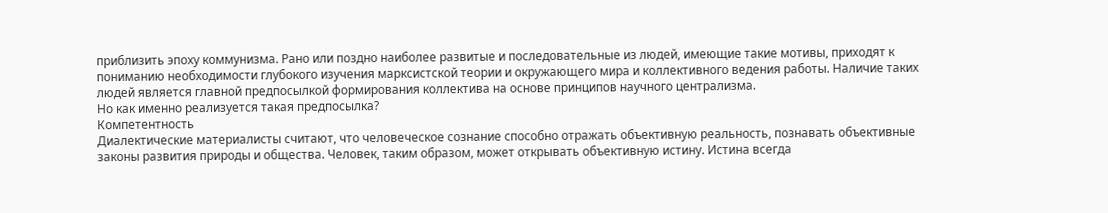приблизить эпоху коммунизма. Рано или поздно наиболее развитые и последовательные из людей, имеющие такие мотивы, приходят к пониманию необходимости глубокого изучения марксистской теории и окружающего мира и коллективного ведения работы. Наличие таких людей является главной предпосылкой формирования коллектива на основе принципов научного централизма.
Но как именно реализуется такая предпосылка?
Компетентность
Диалектические материалисты считают, что человеческое сознание способно отражать объективную реальность, познавать объективные законы развития природы и общества. Человек, таким образом, может открывать объективную истину. Истина всегда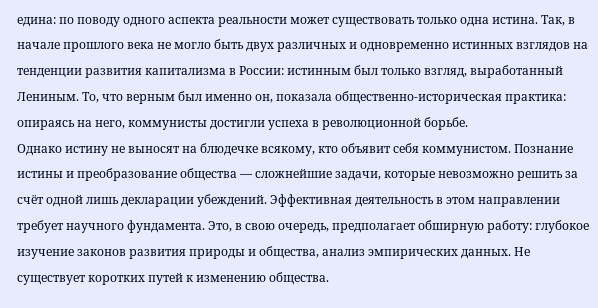едина: по поводу одного аспекта реальности может существовать только одна истина. Так, в начале прошлого века не могло быть двух различных и одновременно истинных взглядов на тенденции развития капитализма в России: истинным был только взгляд, выработанный Лениным. То, что верным был именно он, показала общественно-историческая практика: опираясь на него, коммунисты достигли успеха в революционной борьбе.
Однако истину не выносят на блюдечке всякому, кто объявит себя коммунистом. Познание истины и преобразование общества — сложнейшие задачи, которые невозможно решить за счёт одной лишь декларации убеждений. Эффективная деятельность в этом направлении требует научного фундамента. Это, в свою очередь, предполагает обширную работу: глубокое изучение законов развития природы и общества, анализ эмпирических данных. Не существует коротких путей к изменению общества.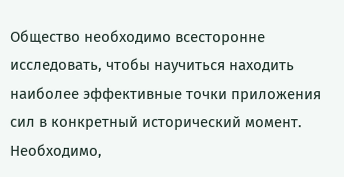Общество необходимо всесторонне исследовать, чтобы научиться находить наиболее эффективные точки приложения сил в конкретный исторический момент.
Необходимо,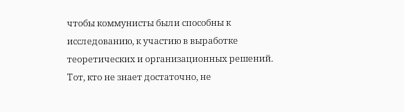чтобы коммунисты были способны к исследованию, к участию в выработке теоретических и организационных решений. Тот, кто не знает достаточно, не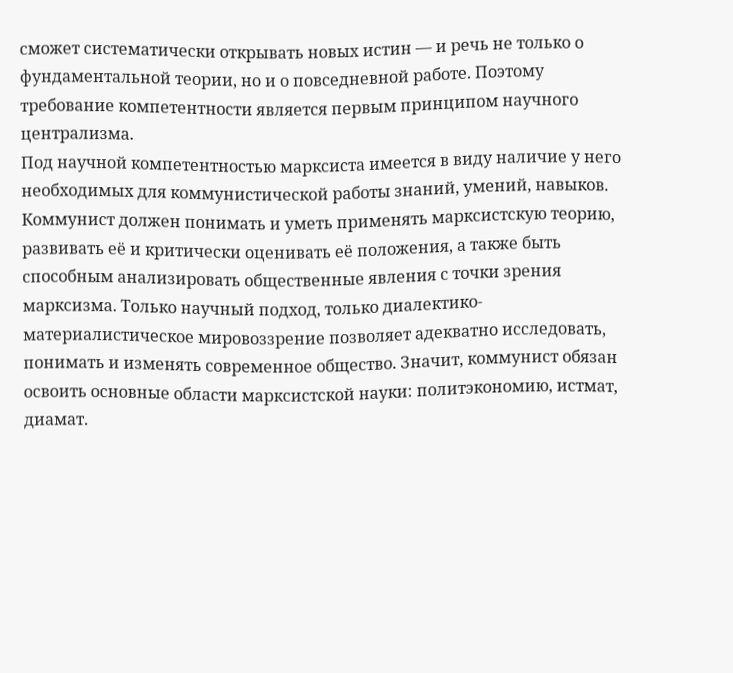сможет систематически открывать новых истин — и речь не только о фундаментальной теории, но и о повседневной работе. Поэтому требование компетентности является первым принципом научного централизма.
Под научной компетентностью марксиста имеется в виду наличие у него необходимых для коммунистической работы знаний, умений, навыков.
Коммунист должен понимать и уметь применять марксистскую теорию, развивать её и критически оценивать её положения, а также быть способным анализировать общественные явления с точки зрения марксизма. Только научный подход, только диалектико-материалистическое мировоззрение позволяет адекватно исследовать, понимать и изменять современное общество. Значит, коммунист обязан освоить основные области марксистской науки: политэкономию, истмат, диамат.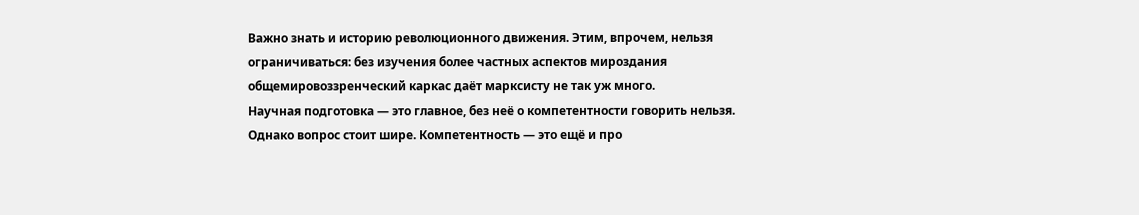Важно знать и историю революционного движения. Этим, впрочем, нельзя ограничиваться: без изучения более частных аспектов мироздания общемировоззренческий каркас даёт марксисту не так уж много.
Научная подготовка — это главное, без неё о компетентности говорить нельзя. Однако вопрос стоит шире. Компетентность — это ещё и про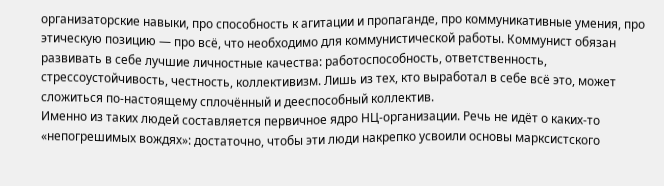организаторские навыки, про способность к агитации и пропаганде, про коммуникативные умения, про этическую позицию — про всё, что необходимо для коммунистической работы. Коммунист обязан развивать в себе лучшие личностные качества: работоспособность, ответственность, стрессоустойчивость, честность, коллективизм. Лишь из тех, кто выработал в себе всё это, может сложиться по-настоящему сплочённый и дееспособный коллектив.
Именно из таких людей составляется первичное ядро НЦ-организации. Речь не идёт о каких-то «непогрешимых вождях»: достаточно, чтобы эти люди накрепко усвоили основы марксистского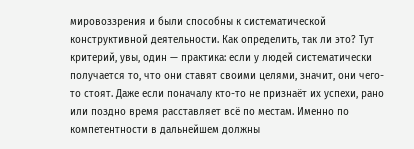мировоззрения и были способны к систематической конструктивной деятельности. Как определить, так ли это? Тут критерий, увы, один — практика: если у людей систематически получается то, что они ставят своими целями, значит, они чего-то стоят. Даже если поначалу кто-то не признаёт их успехи, рано или поздно время расставляет всё по местам. Именно по компетентности в дальнейшем должны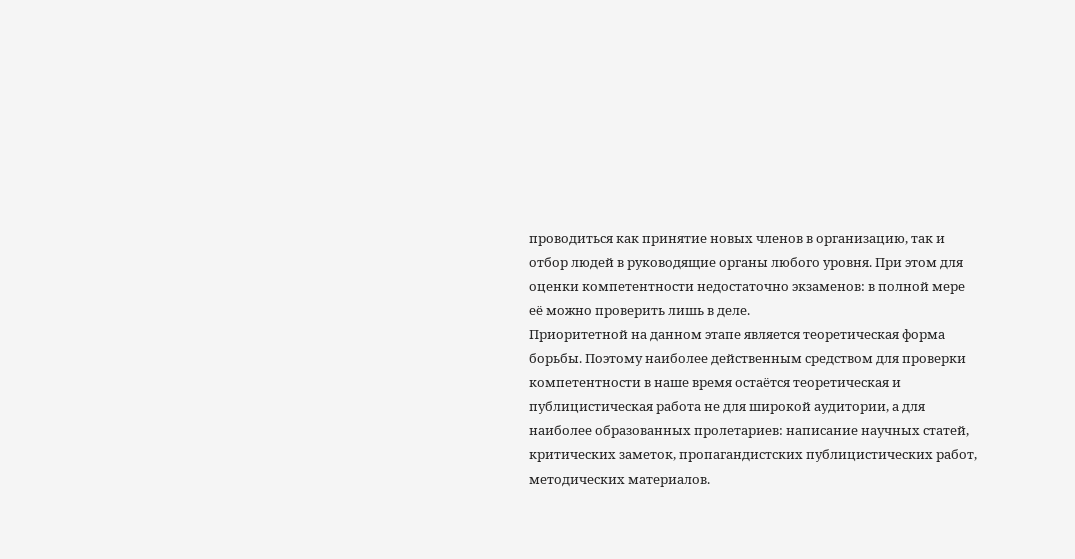проводиться как принятие новых членов в организацию, так и отбор людей в руководящие органы любого уровня. При этом для оценки компетентности недостаточно экзаменов: в полной мере её можно проверить лишь в деле.
Приоритетной на данном этапе является теоретическая форма борьбы. Поэтому наиболее действенным средством для проверки компетентности в наше время остаётся теоретическая и публицистическая работа не для широкой аудитории, а для наиболее образованных пролетариев: написание научных статей, критических заметок, пропагандистских публицистических работ, методических материалов.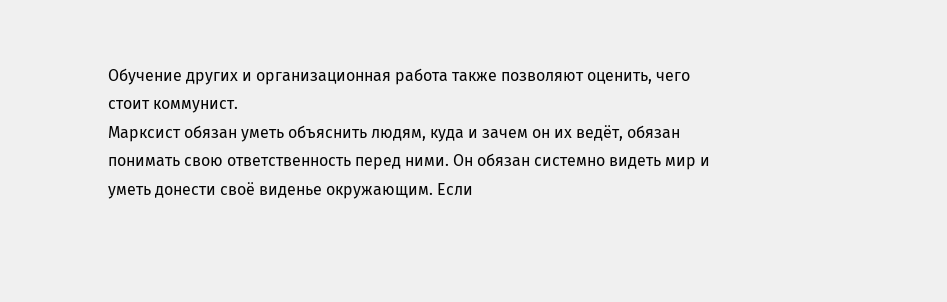Обучение других и организационная работа также позволяют оценить, чего стоит коммунист.
Марксист обязан уметь объяснить людям, куда и зачем он их ведёт, обязан понимать свою ответственность перед ними. Он обязан системно видеть мир и уметь донести своё виденье окружающим. Если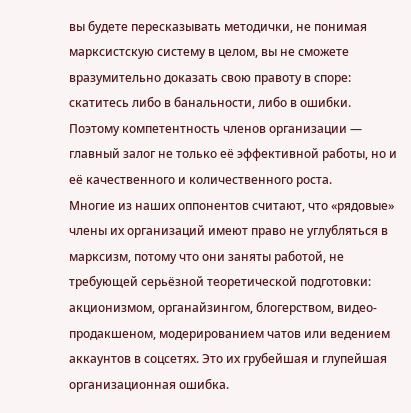вы будете пересказывать методички, не понимая марксистскую систему в целом, вы не сможете вразумительно доказать свою правоту в споре: скатитесь либо в банальности, либо в ошибки. Поэтому компетентность членов организации — главный залог не только её эффективной работы, но и её качественного и количественного роста.
Многие из наших оппонентов считают, что «рядовые» члены их организаций имеют право не углубляться в марксизм, потому что они заняты работой, не требующей серьёзной теоретической подготовки: акционизмом, органайзингом, блогерством, видео-продакшеном, модерированием чатов или ведением аккаунтов в соцсетях. Это их грубейшая и глупейшая организационная ошибка.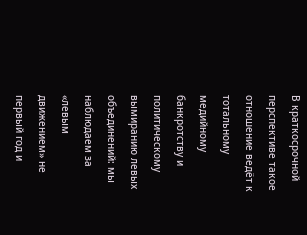В краткосрочной перспективе такое отношение ведёт к тотальному медийному банкротству и политическому вымиранию левых объединений: мы наблюдаем за «левым движением» не первый год и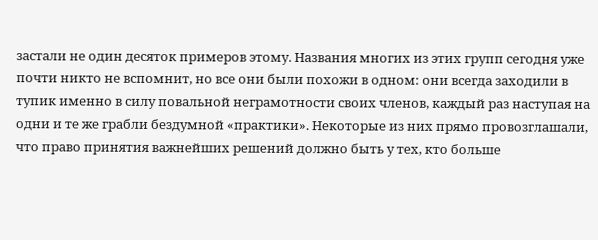застали не один десяток примеров этому. Названия многих из этих групп сегодня уже почти никто не вспомнит, но все они были похожи в одном: они всегда заходили в тупик именно в силу повальной неграмотности своих членов, каждый раз наступая на одни и те же грабли бездумной «практики». Некоторые из них прямо провозглашали, что право принятия важнейших решений должно быть у тех, кто больше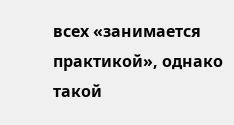всех «занимается практикой», однако такой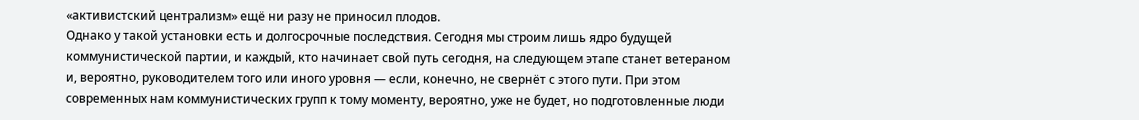«активистский централизм» ещё ни разу не приносил плодов.
Однако у такой установки есть и долгосрочные последствия. Сегодня мы строим лишь ядро будущей коммунистической партии, и каждый, кто начинает свой путь сегодня, на следующем этапе станет ветераном и, вероятно, руководителем того или иного уровня — если, конечно, не свернёт с этого пути. При этом современных нам коммунистических групп к тому моменту, вероятно, уже не будет, но подготовленные люди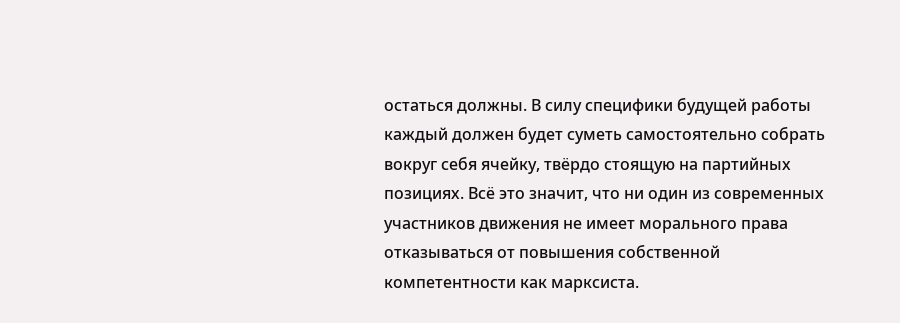остаться должны. В силу специфики будущей работы каждый должен будет суметь самостоятельно собрать вокруг себя ячейку, твёрдо стоящую на партийных позициях. Всё это значит, что ни один из современных участников движения не имеет морального права отказываться от повышения собственной компетентности как марксиста.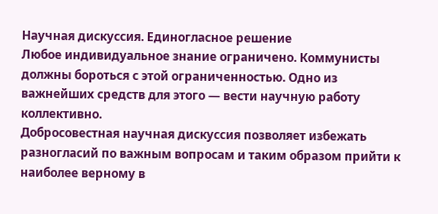Научная дискуссия. Единогласное решение
Любое индивидуальное знание ограничено. Коммунисты должны бороться с этой ограниченностью. Одно из важнейших средств для этого — вести научную работу коллективно.
Добросовестная научная дискуссия позволяет избежать разногласий по важным вопросам и таким образом прийти к наиболее верному в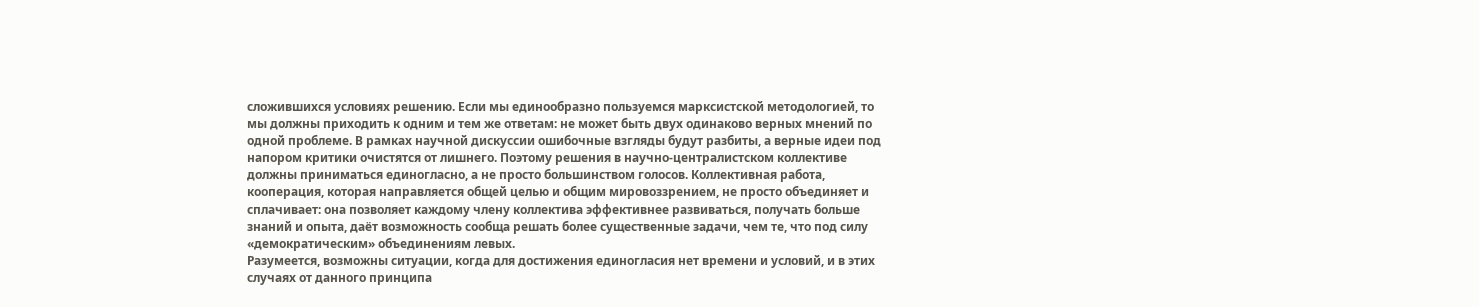сложившихся условиях решению. Если мы единообразно пользуемся марксистской методологией, то мы должны приходить к одним и тем же ответам: не может быть двух одинаково верных мнений по одной проблеме. В рамках научной дискуссии ошибочные взгляды будут разбиты, а верные идеи под напором критики очистятся от лишнего. Поэтому решения в научно-централистском коллективе должны приниматься единогласно, а не просто большинством голосов. Коллективная работа, кооперация, которая направляется общей целью и общим мировоззрением, не просто объединяет и сплачивает: она позволяет каждому члену коллектива эффективнее развиваться, получать больше знаний и опыта, даёт возможность сообща решать более существенные задачи, чем те, что под силу «демократическим» объединениям левых.
Разумеется, возможны ситуации, когда для достижения единогласия нет времени и условий, и в этих случаях от данного принципа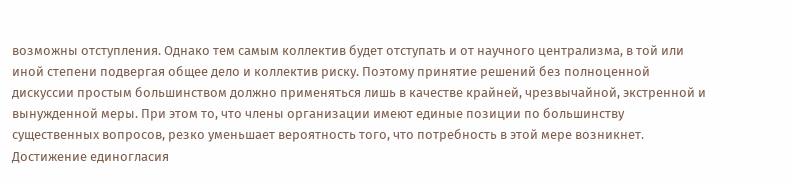возможны отступления. Однако тем самым коллектив будет отступать и от научного централизма, в той или иной степени подвергая общее дело и коллектив риску. Поэтому принятие решений без полноценной дискуссии простым большинством должно применяться лишь в качестве крайней, чрезвычайной, экстренной и вынужденной меры. При этом то, что члены организации имеют единые позиции по большинству существенных вопросов, резко уменьшает вероятность того, что потребность в этой мере возникнет.
Достижение единогласия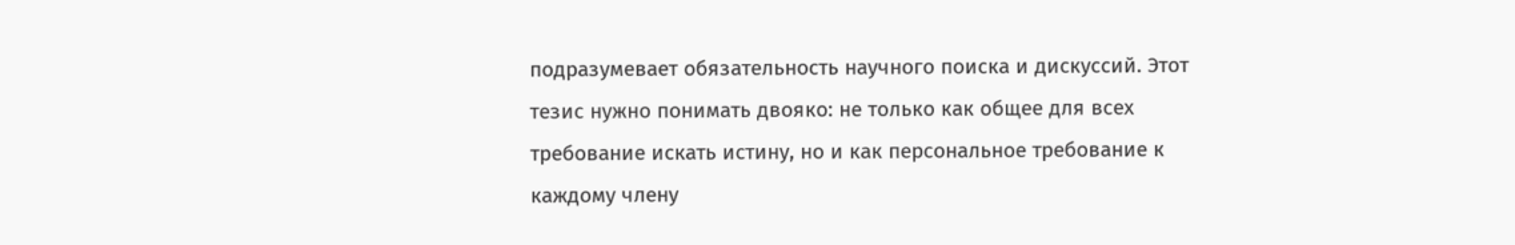подразумевает обязательность научного поиска и дискуссий. Этот тезис нужно понимать двояко: не только как общее для всех требование искать истину, но и как персональное требование к каждому члену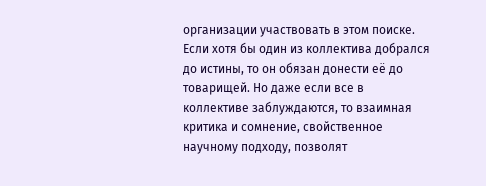организации участвовать в этом поиске. Если хотя бы один из коллектива добрался до истины, то он обязан донести её до товарищей. Но даже если все в коллективе заблуждаются, то взаимная критика и сомнение, свойственное научному подходу, позволят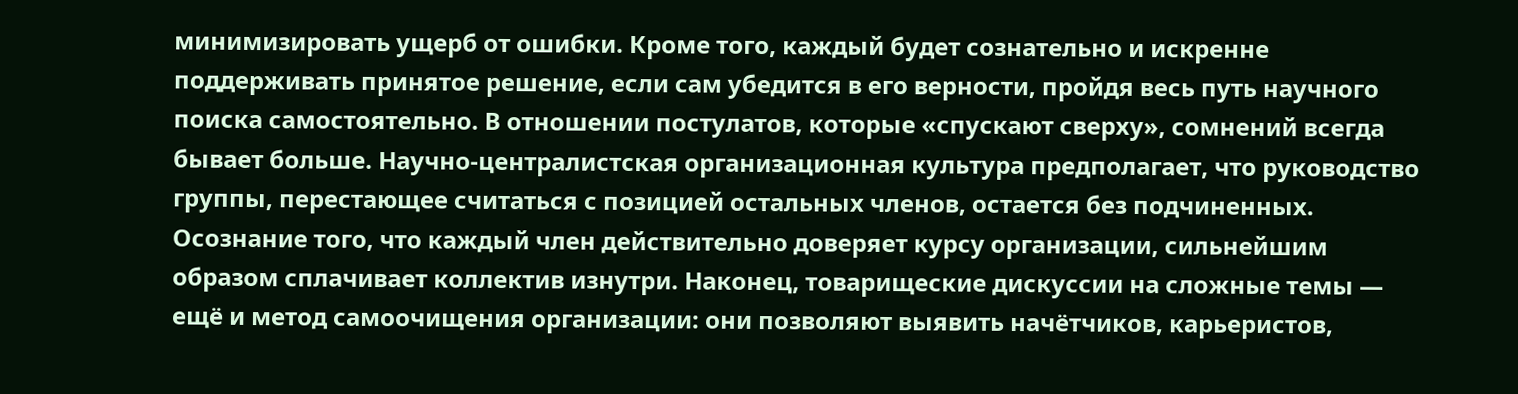минимизировать ущерб от ошибки. Кроме того, каждый будет сознательно и искренне поддерживать принятое решение, если сам убедится в его верности, пройдя весь путь научного поиска самостоятельно. В отношении постулатов, которые «спускают сверху», сомнений всегда бывает больше. Научно-централистская организационная культура предполагает, что руководство группы, перестающее считаться с позицией остальных членов, остается без подчиненных. Осознание того, что каждый член действительно доверяет курсу организации, сильнейшим образом сплачивает коллектив изнутри. Наконец, товарищеские дискуссии на сложные темы — ещё и метод самоочищения организации: они позволяют выявить начётчиков, карьеристов,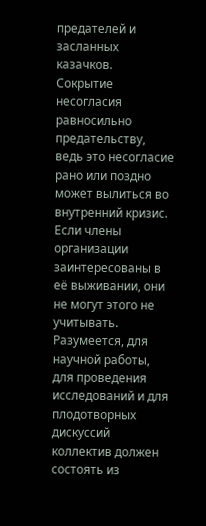предателей и засланных казачков.
Сокрытие несогласия равносильно предательству, ведь это несогласие рано или поздно может вылиться во внутренний кризис. Если члены организации заинтересованы в её выживании, они не могут этого не учитывать.
Разумеется, для научной работы, для проведения исследований и для плодотворных дискуссий коллектив должен состоять из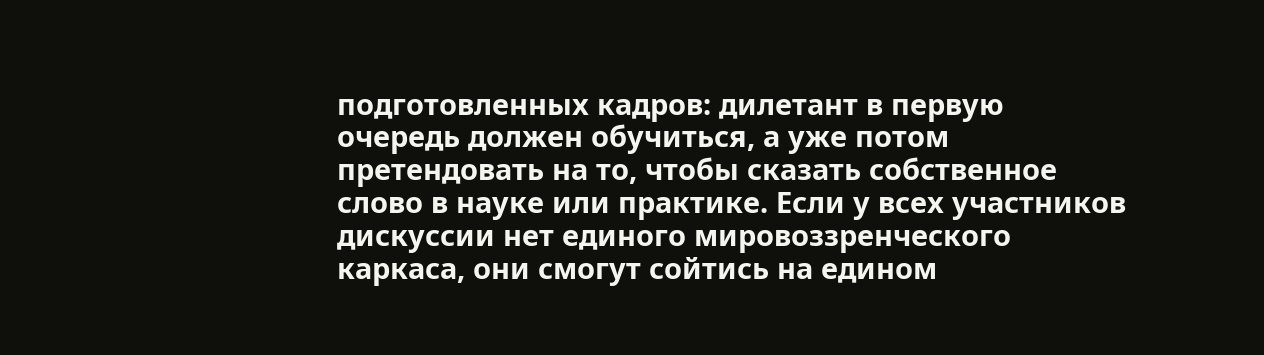подготовленных кадров: дилетант в первую очередь должен обучиться, а уже потом претендовать на то, чтобы сказать собственное слово в науке или практике. Если у всех участников дискуссии нет единого мировоззренческого каркаса, они смогут сойтись на едином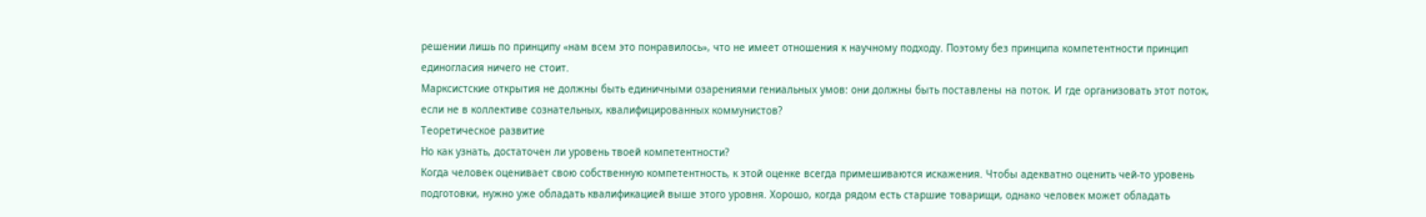решении лишь по принципу «нам всем это понравилось», что не имеет отношения к научному подходу. Поэтому без принципа компетентности принцип единогласия ничего не стоит.
Марксистские открытия не должны быть единичными озарениями гениальных умов: они должны быть поставлены на поток. И где организовать этот поток, если не в коллективе сознательных, квалифицированных коммунистов?
Теоретическое развитие
Но как узнать, достаточен ли уровень твоей компетентности?
Когда человек оценивает свою собственную компетентность, к этой оценке всегда примешиваются искажения. Чтобы адекватно оценить чей-то уровень подготовки, нужно уже обладать квалификацией выше этого уровня. Хорошо, когда рядом есть старшие товарищи, однако человек может обладать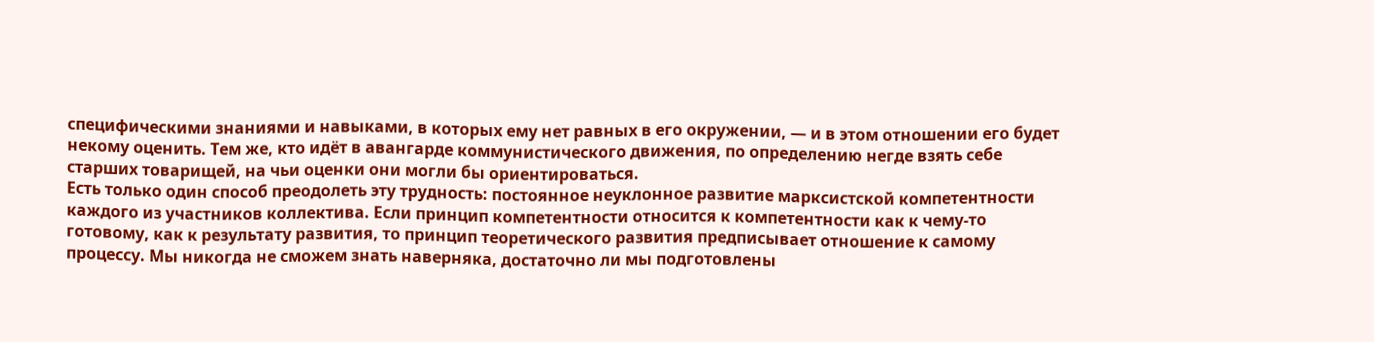специфическими знаниями и навыками, в которых ему нет равных в его окружении, — и в этом отношении его будет некому оценить. Тем же, кто идёт в авангарде коммунистического движения, по определению негде взять себе старших товарищей, на чьи оценки они могли бы ориентироваться.
Есть только один способ преодолеть эту трудность: постоянное неуклонное развитие марксистской компетентности каждого из участников коллектива. Если принцип компетентности относится к компетентности как к чему-то готовому, как к результату развития, то принцип теоретического развития предписывает отношение к самому процессу. Мы никогда не сможем знать наверняка, достаточно ли мы подготовлены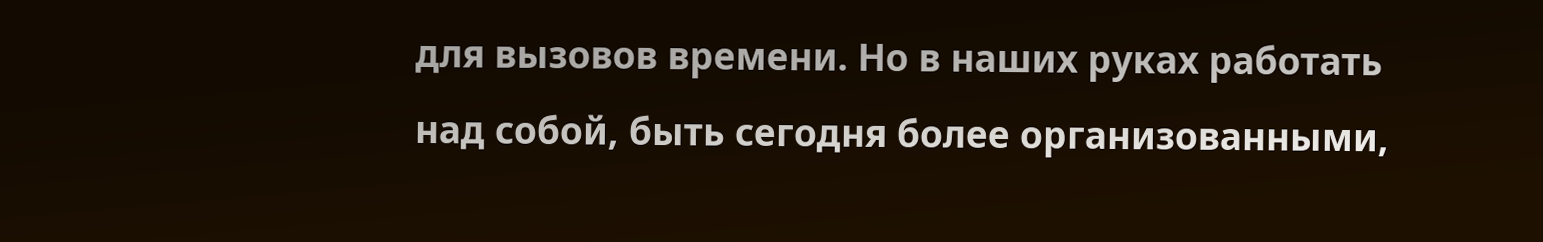для вызовов времени. Но в наших руках работать над собой, быть сегодня более организованными,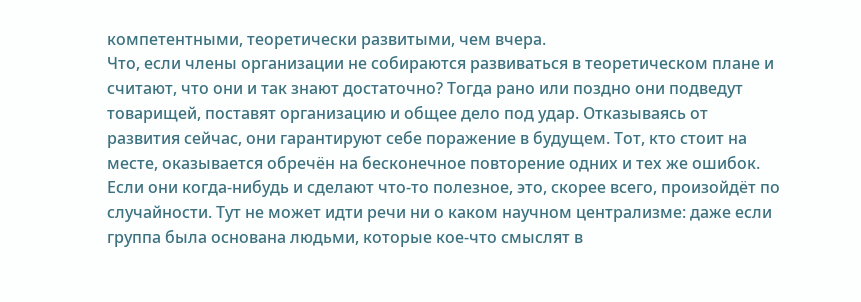компетентными, теоретически развитыми, чем вчера.
Что, если члены организации не собираются развиваться в теоретическом плане и считают, что они и так знают достаточно? Тогда рано или поздно они подведут товарищей, поставят организацию и общее дело под удар. Отказываясь от развития сейчас, они гарантируют себе поражение в будущем. Тот, кто стоит на месте, оказывается обречён на бесконечное повторение одних и тех же ошибок. Если они когда-нибудь и сделают что-то полезное, это, скорее всего, произойдёт по случайности. Тут не может идти речи ни о каком научном централизме: даже если группа была основана людьми, которые кое-что смыслят в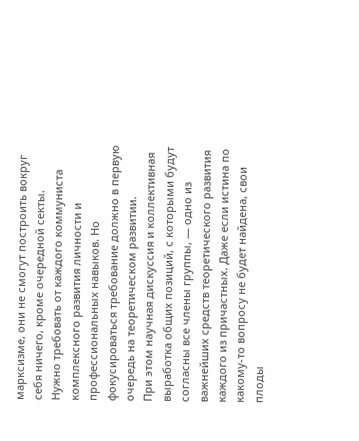марксизме, они не смогут построить вокруг себя ничего, кроме очередной секты.
Нужно требовать от каждого коммуниста комплексного развития личности и профессиональных навыков. Но фокусироваться требование должно в первую очередь на теоретическом развитии.
При этом научная дискуссия и коллективная выработка общих позиций, с которыми будут согласны все члены группы, — одно из важнейших средств теоретического развития каждого из причастных. Даже если истина по какому-то вопросу не будет найдена, свои плоды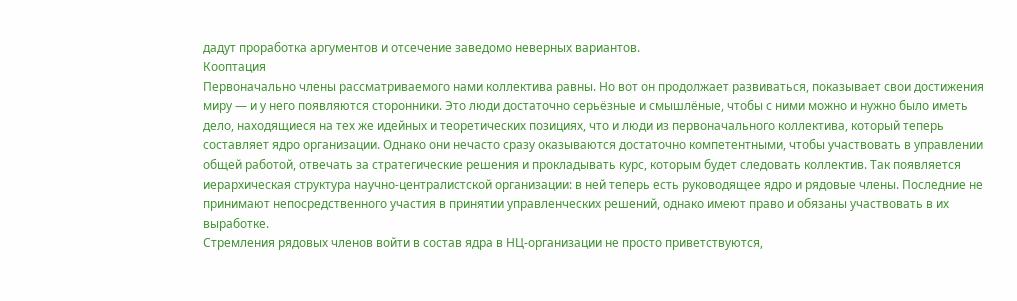дадут проработка аргументов и отсечение заведомо неверных вариантов.
Кооптация
Первоначально члены рассматриваемого нами коллектива равны. Но вот он продолжает развиваться, показывает свои достижения миру — и у него появляются сторонники. Это люди достаточно серьёзные и смышлёные, чтобы с ними можно и нужно было иметь дело, находящиеся на тех же идейных и теоретических позициях, что и люди из первоначального коллектива, который теперь составляет ядро организации. Однако они нечасто сразу оказываются достаточно компетентными, чтобы участвовать в управлении общей работой, отвечать за стратегические решения и прокладывать курс, которым будет следовать коллектив. Так появляется иерархическая структура научно-централистской организации: в ней теперь есть руководящее ядро и рядовые члены. Последние не принимают непосредственного участия в принятии управленческих решений, однако имеют право и обязаны участвовать в их выработке.
Стремления рядовых членов войти в состав ядра в НЦ-организации не просто приветствуются,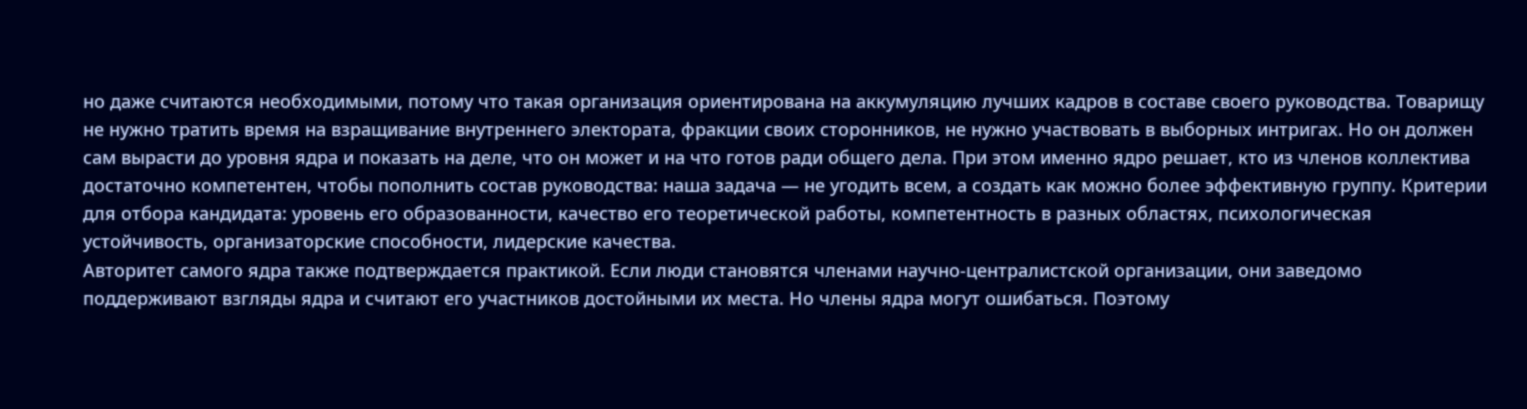но даже считаются необходимыми, потому что такая организация ориентирована на аккумуляцию лучших кадров в составе своего руководства. Товарищу не нужно тратить время на взращивание внутреннего электората, фракции своих сторонников, не нужно участвовать в выборных интригах. Но он должен сам вырасти до уровня ядра и показать на деле, что он может и на что готов ради общего дела. При этом именно ядро решает, кто из членов коллектива достаточно компетентен, чтобы пополнить состав руководства: наша задача — не угодить всем, а создать как можно более эффективную группу. Критерии для отбора кандидата: уровень его образованности, качество его теоретической работы, компетентность в разных областях, психологическая устойчивость, организаторские способности, лидерские качества.
Авторитет самого ядра также подтверждается практикой. Если люди становятся членами научно-централистской организации, они заведомо поддерживают взгляды ядра и считают его участников достойными их места. Но члены ядра могут ошибаться. Поэтому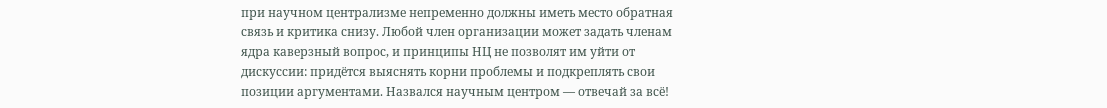при научном централизме непременно должны иметь место обратная связь и критика снизу. Любой член организации может задать членам ядра каверзный вопрос, и принципы НЦ не позволят им уйти от дискуссии: придётся выяснять корни проблемы и подкреплять свои позиции аргументами. Назвался научным центром — отвечай за всё!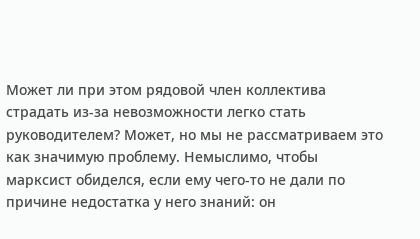Может ли при этом рядовой член коллектива страдать из-за невозможности легко стать руководителем? Может, но мы не рассматриваем это как значимую проблему. Немыслимо, чтобы марксист обиделся, если ему чего-то не дали по причине недостатка у него знаний: он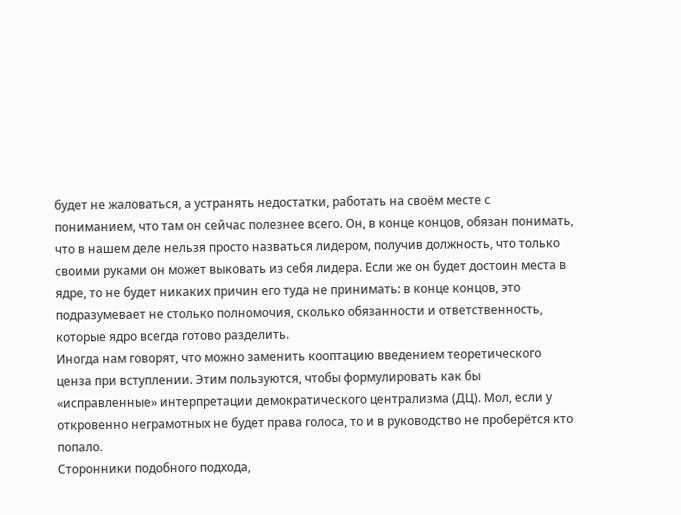будет не жаловаться, а устранять недостатки, работать на своём месте с пониманием, что там он сейчас полезнее всего. Он, в конце концов, обязан понимать, что в нашем деле нельзя просто назваться лидером, получив должность, что только своими руками он может выковать из себя лидера. Если же он будет достоин места в ядре, то не будет никаких причин его туда не принимать: в конце концов, это подразумевает не столько полномочия, сколько обязанности и ответственность, которые ядро всегда готово разделить.
Иногда нам говорят, что можно заменить кооптацию введением теоретического ценза при вступлении. Этим пользуются, чтобы формулировать как бы «исправленные» интерпретации демократического централизма (ДЦ). Мол, если у откровенно неграмотных не будет права голоса, то и в руководство не проберётся кто попало.
Сторонники подобного подхода,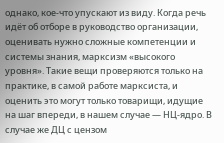однако, кое-что упускают из виду. Когда речь идёт об отборе в руководство организации, оценивать нужно сложные компетенции и системы знания, марксизм «высокого уровня». Такие вещи проверяются только на практике, в самой работе марксиста, и оценить это могут только товарищи, идущие на шаг впереди, в нашем случае — НЦ-ядро. В случае же ДЦ с цензом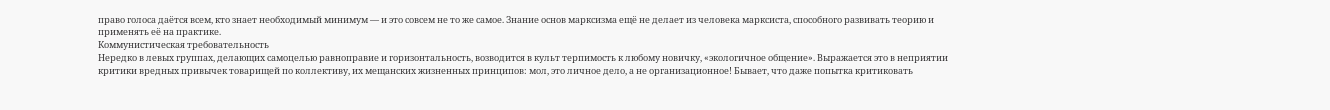право голоса даётся всем, кто знает необходимый минимум — и это совсем не то же самое. Знание основ марксизма ещё не делает из человека марксиста, способного развивать теорию и применять её на практике.
Коммунистическая требовательность
Нередко в левых группах, делающих самоцелью равноправие и горизонтальность, возводится в культ терпимость к любому новичку, «экологичное общение». Выражается это в неприятии критики вредных привычек товарищей по коллективу, их мещанских жизненных принципов: мол, это личное дело, а не организационное! Бывает, что даже попытка критиковать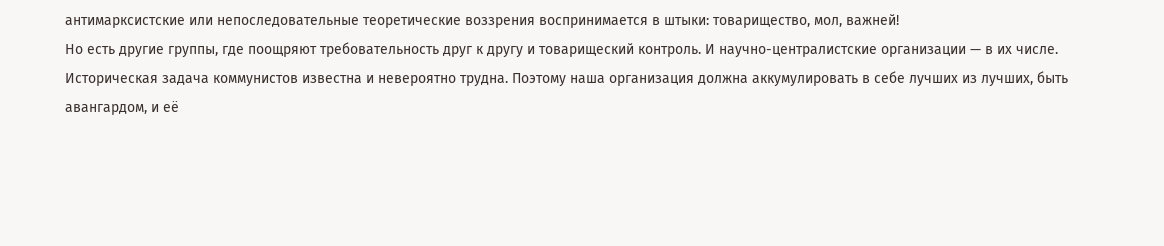антимарксистские или непоследовательные теоретические воззрения воспринимается в штыки: товарищество, мол, важней!
Но есть другие группы, где поощряют требовательность друг к другу и товарищеский контроль. И научно-централистские организации — в их числе.
Историческая задача коммунистов известна и невероятно трудна. Поэтому наша организация должна аккумулировать в себе лучших из лучших, быть авангардом, и её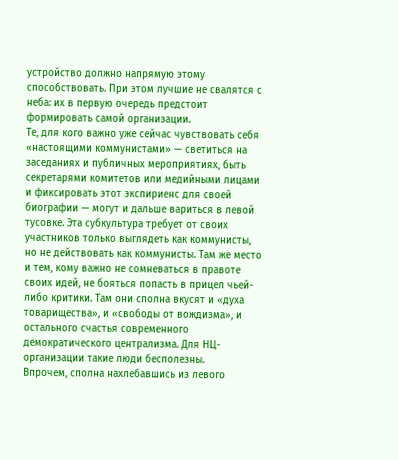устройство должно напрямую этому способствовать. При этом лучшие не свалятся с неба: их в первую очередь предстоит формировать самой организации.
Те, для кого важно уже сейчас чувствовать себя «настоящими коммунистами» — светиться на заседаниях и публичных мероприятиях, быть секретарями комитетов или медийными лицами и фиксировать этот экспириенс для своей биографии — могут и дальше вариться в левой тусовке. Эта субкультура требует от своих участников только выглядеть как коммунисты, но не действовать как коммунисты. Там же место и тем, кому важно не сомневаться в правоте своих идей, не бояться попасть в прицел чьей-либо критики. Там они сполна вкусят и «духа товарищества», и «свободы от вождизма», и остального счастья современного демократического централизма. Для НЦ-организации такие люди бесполезны.
Впрочем, сполна нахлебавшись из левого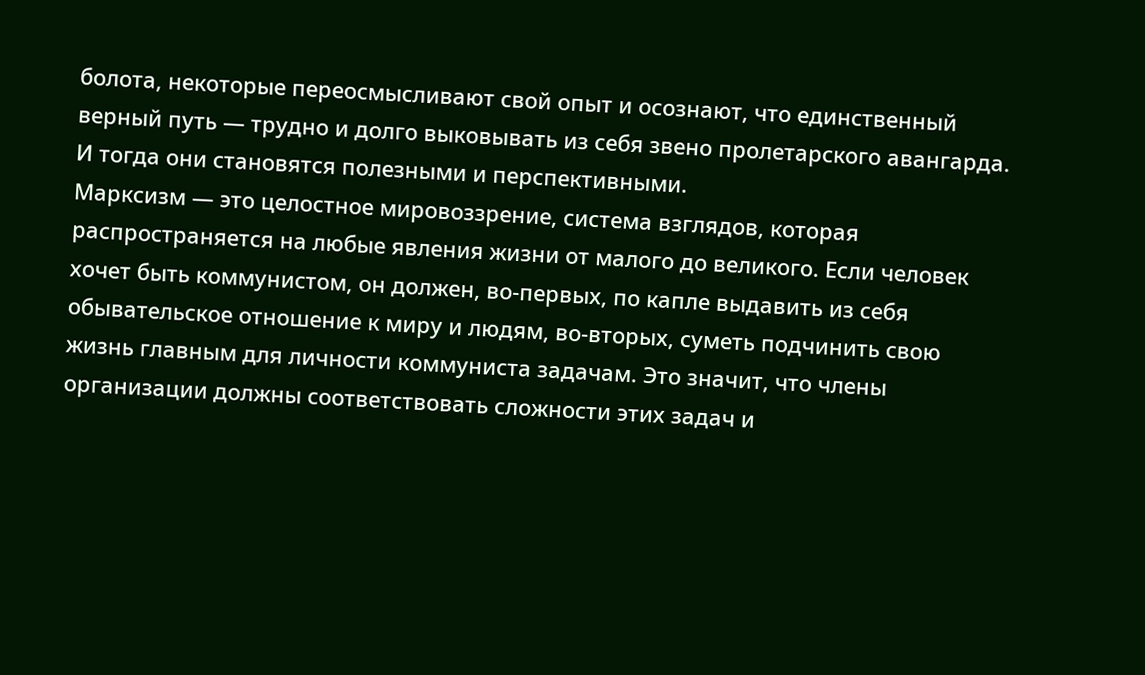болота, некоторые переосмысливают свой опыт и осознают, что единственный верный путь — трудно и долго выковывать из себя звено пролетарского авангарда. И тогда они становятся полезными и перспективными.
Марксизм — это целостное мировоззрение, система взглядов, которая распространяется на любые явления жизни от малого до великого. Если человек хочет быть коммунистом, он должен, во-первых, по капле выдавить из себя обывательское отношение к миру и людям, во-вторых, суметь подчинить свою жизнь главным для личности коммуниста задачам. Это значит, что члены организации должны соответствовать сложности этих задач и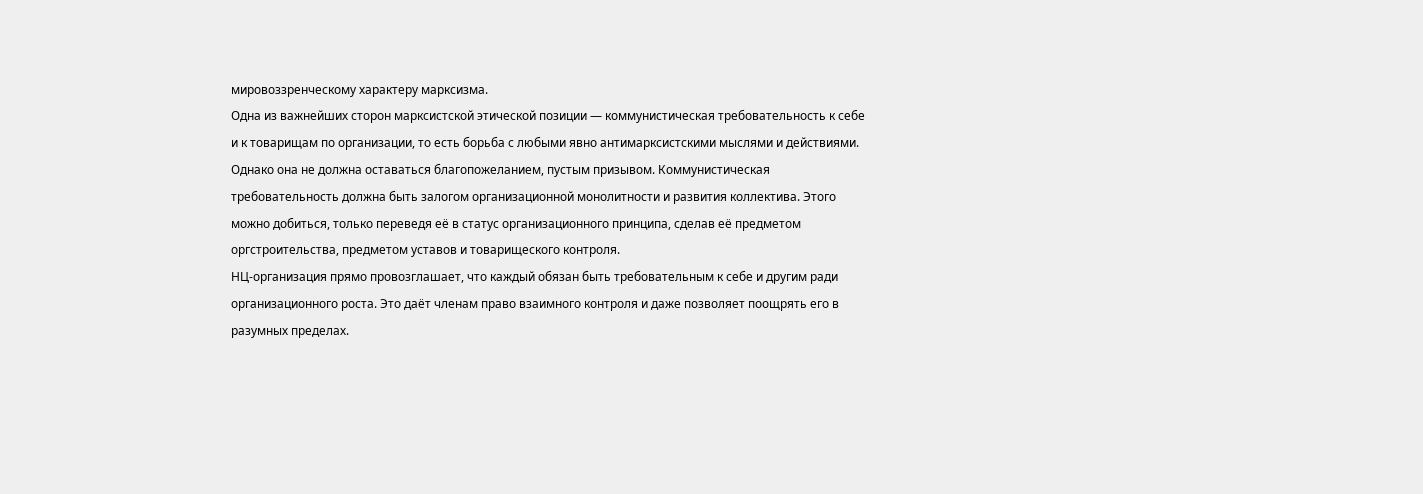мировоззренческому характеру марксизма.
Одна из важнейших сторон марксистской этической позиции — коммунистическая требовательность к себе и к товарищам по организации, то есть борьба с любыми явно антимарксистскими мыслями и действиями. Однако она не должна оставаться благопожеланием, пустым призывом. Коммунистическая требовательность должна быть залогом организационной монолитности и развития коллектива. Этого можно добиться, только переведя её в статус организационного принципа, сделав её предметом оргстроительства, предметом уставов и товарищеского контроля.
НЦ-организация прямо провозглашает, что каждый обязан быть требовательным к себе и другим ради организационного роста. Это даёт членам право взаимного контроля и даже позволяет поощрять его в разумных пределах.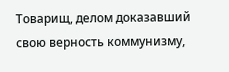Товарищ, делом доказавший свою верность коммунизму,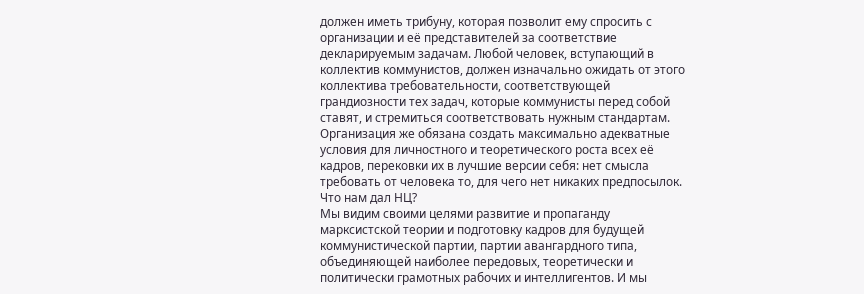должен иметь трибуну, которая позволит ему спросить с организации и её представителей за соответствие декларируемым задачам. Любой человек, вступающий в коллектив коммунистов, должен изначально ожидать от этого коллектива требовательности, соответствующей грандиозности тех задач, которые коммунисты перед собой ставят, и стремиться соответствовать нужным стандартам.
Организация же обязана создать максимально адекватные условия для личностного и теоретического роста всех её кадров, перековки их в лучшие версии себя: нет смысла требовать от человека то, для чего нет никаких предпосылок.
Что нам дал НЦ?
Мы видим своими целями развитие и пропаганду марксистской теории и подготовку кадров для будущей коммунистической партии, партии авангардного типа, объединяющей наиболее передовых, теоретически и политически грамотных рабочих и интеллигентов. И мы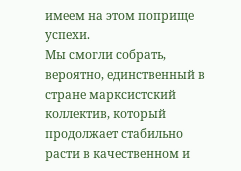имеем на этом поприще успехи.
Мы смогли собрать, вероятно, единственный в стране марксистский коллектив, который продолжает стабильно расти в качественном и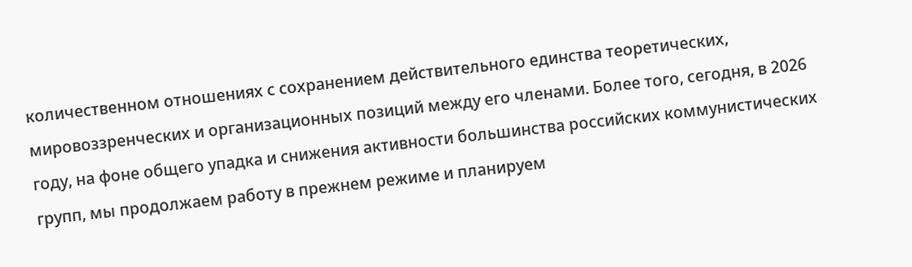количественном отношениях с сохранением действительного единства теоретических, мировоззренческих и организационных позиций между его членами. Более того, сегодня, в 2026 году, на фоне общего упадка и снижения активности большинства российских коммунистических групп, мы продолжаем работу в прежнем режиме и планируем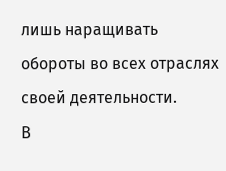лишь наращивать обороты во всех отраслях своей деятельности.
В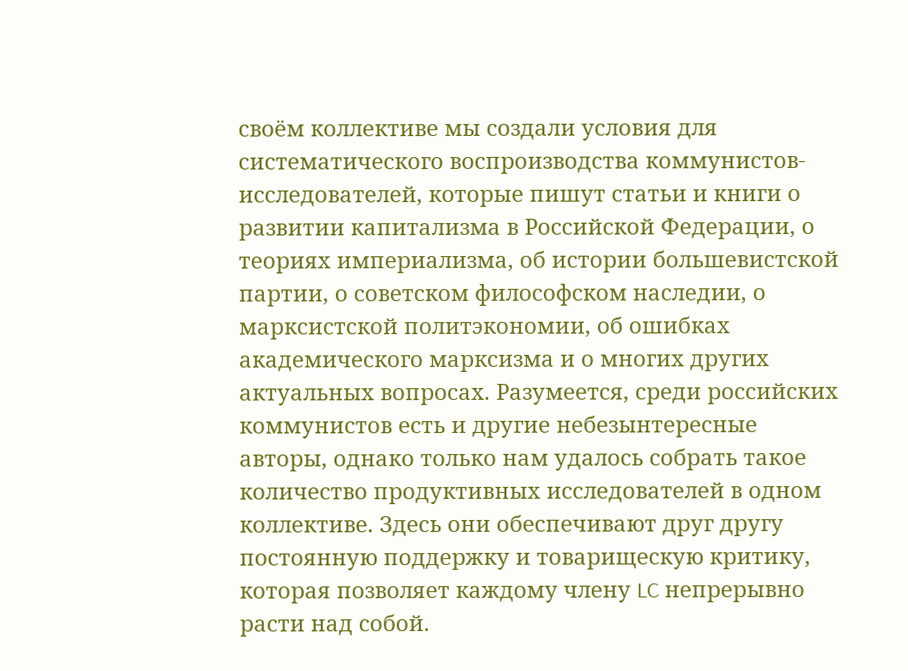своём коллективе мы создали условия для систематического воспроизводства коммунистов-исследователей, которые пишут статьи и книги о развитии капитализма в Российской Федерации, о теориях империализма, об истории большевистской партии, о советском философском наследии, о марксистской политэкономии, об ошибках академического марксизма и о многих других актуальных вопросах. Разумеется, среди российских коммунистов есть и другие небезынтересные авторы, однако только нам удалось собрать такое количество продуктивных исследователей в одном коллективе. Здесь они обеспечивают друг другу постоянную поддержку и товарищескую критику, которая позволяет каждому члену LC непрерывно расти над собой.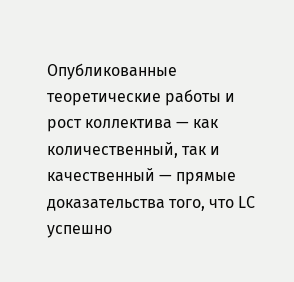Опубликованные теоретические работы и рост коллектива — как количественный, так и качественный — прямые доказательства того, что LC успешно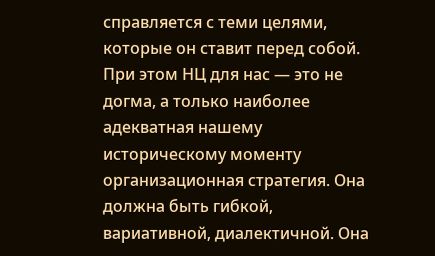справляется с теми целями, которые он ставит перед собой. При этом НЦ для нас — это не догма, а только наиболее адекватная нашему историческому моменту организационная стратегия. Она должна быть гибкой, вариативной, диалектичной. Она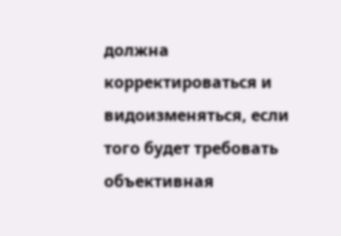должна корректироваться и видоизменяться, если того будет требовать объективная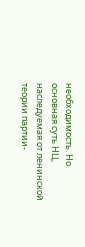необходимость. Но основная суть НЦ, наследуемая от ленинской теории партии-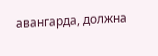авангарда, должна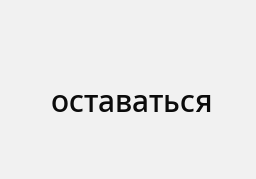оставаться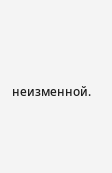неизменной.